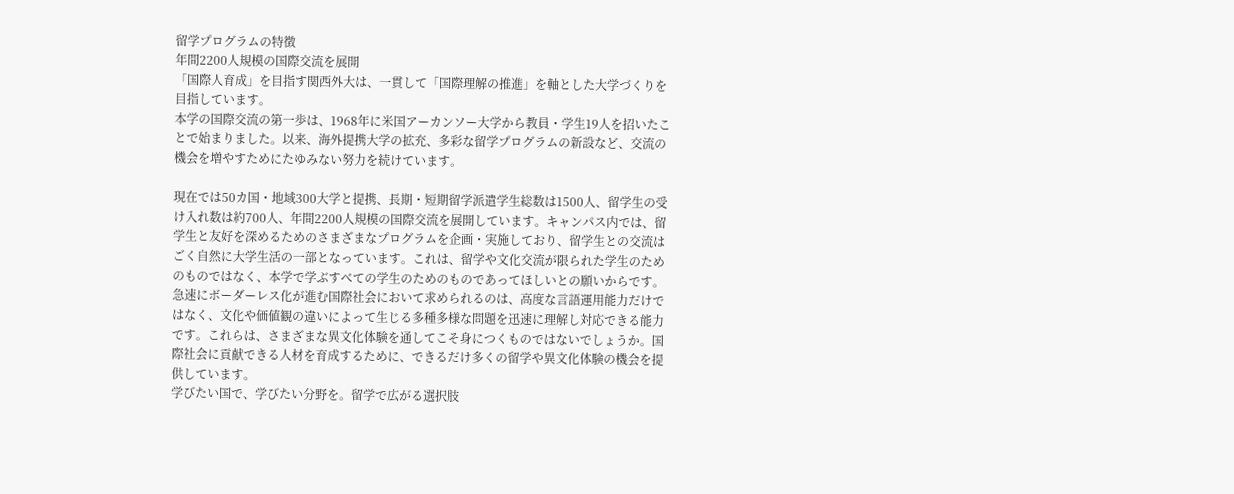留学プログラムの特徴
年間2200人規模の国際交流を展開
「国際人育成」を目指す関西外大は、一貫して「国際理解の推進」を軸とした大学づくりを目指しています。
本学の国際交流の第一歩は、1968年に米国アーカンソー大学から教員・学生19人を招いたことで始まりました。以来、海外提携大学の拡充、多彩な留学プログラムの新設など、交流の機会を増やすためにたゆみない努力を続けています。

現在では50カ国・地域300大学と提携、長期・短期留学派遣学生総数は1500人、留学生の受け入れ数は約700人、年間2200人規模の国際交流を展開しています。キャンパス内では、留学生と友好を深めるためのさまざまなプログラムを企画・実施しており、留学生との交流はごく自然に大学生活の一部となっています。これは、留学や文化交流が限られた学生のためのものではなく、本学で学ぶすべての学生のためのものであってほしいとの願いからです。
急速にボーダーレス化が進む国際社会において求められるのは、高度な言語運用能力だけではなく、文化や価値観の違いによって生じる多種多様な問題を迅速に理解し対応できる能力です。これらは、さまざまな異文化体験を通してこそ身につくものではないでしょうか。国際社会に貢献できる人材を育成するために、できるだけ多くの留学や異文化体験の機会を提供しています。
学びたい国で、学びたい分野を。留学で広がる選択肢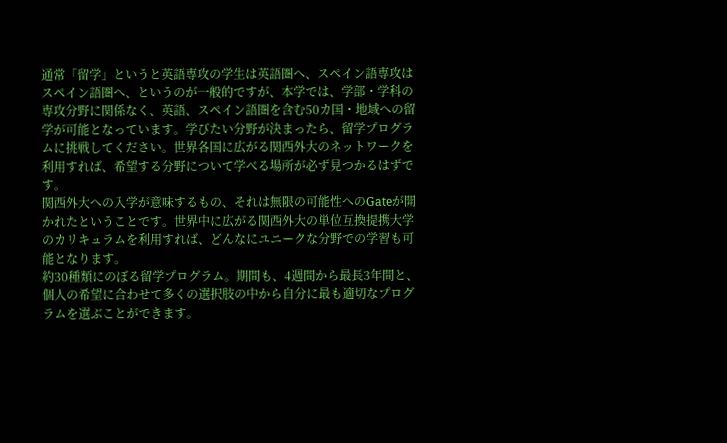通常「留学」というと英語専攻の学生は英語圏へ、スペイン語専攻はスペイン語圏へ、というのが一般的ですが、本学では、学部・学科の専攻分野に関係なく、英語、スペイン語圏を含む50カ国・地域への留学が可能となっています。学びたい分野が決まったら、留学プログラムに挑戦してください。世界各国に広がる関西外大のネットワークを利用すれば、希望する分野について学べる場所が必ず見つかるはずです。
関西外大への入学が意味するもの、それは無限の可能性へのGateが開かれたということです。世界中に広がる関西外大の単位互換提携大学のカリキュラムを利用すれば、どんなにユニークな分野での学習も可能となります。
約30種類にのぼる留学プログラム。期間も、4週間から最長3年間と、個人の希望に合わせて多くの選択肢の中から自分に最も適切なプログラムを選ぶことができます。